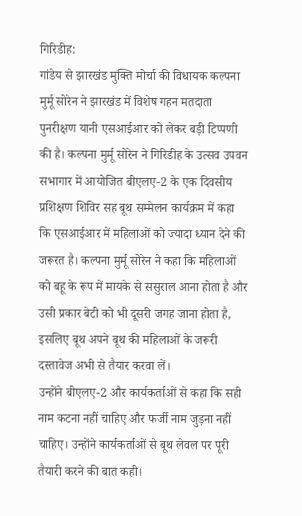गिरिडीह:
गांडेय से झारखंड मुक्ति मोर्चा की विधायक कल्पना मुर्मू सोरेन ने झारखंड में विशेष गहन मतदाता पुनरीक्षण यानी एसआईआर को लेकर बड़ी टिप्पणी की है। कल्पना मुर्मू सोरेन ने गिरिडीह के उत्सव उपवन सभागार में आयोजित बीएलए-2 के एक दिवसीय प्रशिक्षण शिविर सह बूथ सम्मेलन कार्यक्रम में कहा कि एसआईआर में महिलाओं को ज्यादा ध्यान देने की जरूरत है। कल्पना मुर्मू सोरेन ने कहा कि महिलाओं को बहू के रूप में मायके से ससुराल आना होता है और उसी प्रकार बेटी को भी दूसरी जगह जाना होता है, इसलिए बूथ अपने बूथ की महिलाओं के जरूरी दस्तावेज अभी से तैयार करवा लें।
उन्होंने बीएलए-2 और कार्यकर्ताओं से कहा कि सही नाम कटना नहीं चाहिए और फर्जी नाम जुड़ना नहीं चाहिए। उन्होंने कार्यकर्ताओं से बूथ लेवल पर पूरी तैयारी करने की बात कही।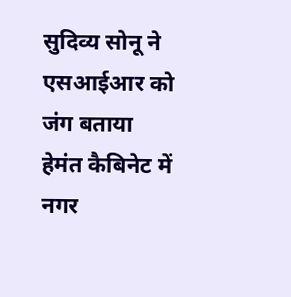सुदिव्य सोनू ने एसआईआर को जंग बताया
हेमंत कैबिनेट में नगर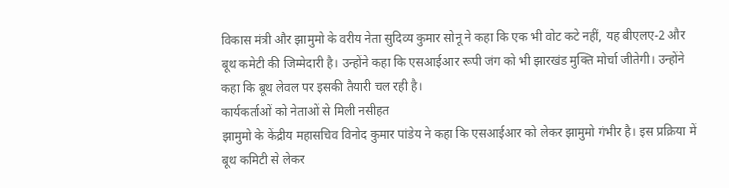विकास मंत्री और झामुमो के वरीय नेता सुदिव्य कुमार सोनू ने कहा कि एक भी वोट कटे नहीं, यह बीएलए-2 और बूथ कमेटी की जिम्मेदारी है। उन्होंने कहा कि एसआईआर रूपी जंग को भी झारखंड मुक्ति मोर्चा जीतेगी। उन्होंने कहा कि बूथ लेवल पर इसकी तैयारी चल रही है।
कार्यकर्ताओं को नेताओं से मिली नसीहत
झामुमो के केंद्रीय महासचिव विनोद कुमार पांडेय ने कहा कि एसआईआर को लेकर झामुमो गंभीर है। इस प्रक्रिया में बूथ कमिटी से लेकर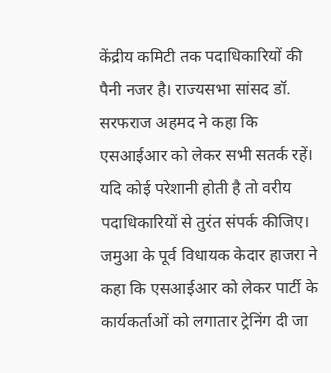केंद्रीय कमिटी तक पदाधिकारियों की पैनी नजर है। राज्यसभा सांसद डॉ. सरफराज अहमद ने कहा कि एसआईआर को लेकर सभी सतर्क रहें। यदि कोई परेशानी होती है तो वरीय पदाधिकारियों से तुरंत संपर्क कीजिए। जमुआ के पूर्व विधायक केदार हाजरा ने कहा कि एसआईआर को लेकर पार्टी के कार्यकर्ताओं को लगातार ट्रेनिंग दी जा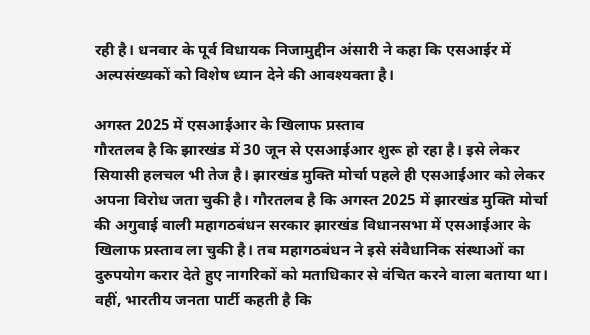रही है। धनवार के पूर्व विधायक निजामुद्दीन अंसारी ने कहा कि एसआईर में अल्पसंख्यकों को विशेष ध्यान देने की आवश्यक्ता है।

अगस्त 2025 में एसआईआर के खिलाफ प्रस्ताव
गौरतलब है कि झारखंड में 30 जून से एसआईआर शुरू हो रहा है। इसे लेकर सियासी हलचल भी तेज है। झारखंड मुक्ति मोर्चा पहले ही एसआईआर को लेकर अपना विरोध जता चुकी है। गौरतलब है कि अगस्त 2025 में झारखंड मुक्ति मोर्चा की अगुवाई वाली महागठबंधन सरकार झारखंड विधानसभा में एसआईआर के खिलाफ प्रस्ताव ला चुकी है। तब महागठबंधन ने इसे संवैधानिक संस्थाओं का दुरुपयोग करार देते हुए नागरिकों को मताधिकार से वंचित करने वाला बताया था।
वहीं, भारतीय जनता पार्टी कहती है कि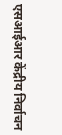एसआईआर केंद्रीय निर्वाचन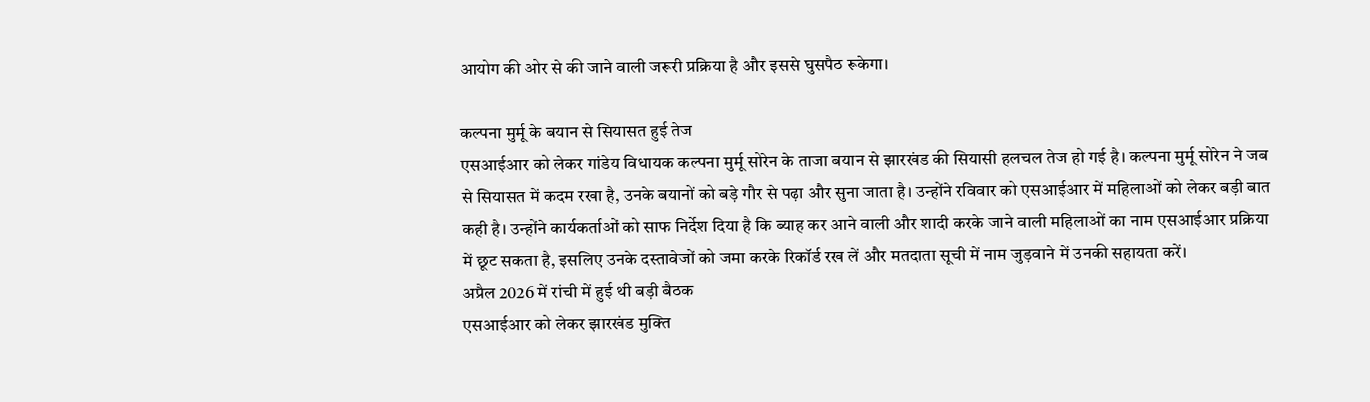आयोग की ओर से की जाने वाली जरूरी प्रक्रिया है और इससे घुसपैठ रूकेगा।

कल्पना मुर्मू के बयान से सियासत हुई तेज
एसआईआर को लेकर गांडेय विधायक कल्पना मुर्मू सोरेन के ताजा बयान से झारखंड की सियासी हलचल तेज हो गई है। कल्पना मुर्मू सोरेन ने जब से सियासत में कदम रखा है, उनके बयानों को बड़े गौर से पढ़ा और सुना जाता है। उन्होंने रविवार को एसआईआर में महिलाओं को लेकर बड़ी बात कही है। उन्होंने कार्यकर्ताओं को साफ निर्देश दिया है कि ब्याह कर आने वाली और शादी करके जाने वाली महिलाओं का नाम एसआईआर प्रक्रिया में छूट सकता है, इसलिए उनके दस्तावेजों को जमा करके रिकॉर्ड रख लें और मतदाता सूची में नाम जुड़वाने में उनकी सहायता करें।
अप्रैल 2026 में रांची में हुई थी बड़ी बैठक
एसआईआर को लेकर झारखंड मुक्ति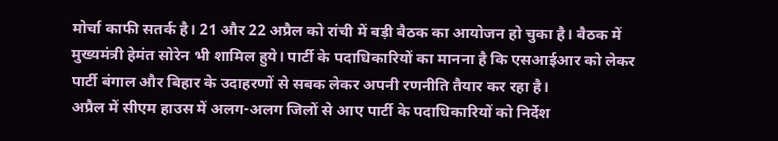मोर्चा काफी सतर्क है। 21 और 22 अप्रैल को रांची में बड़ी बैठक का आयोजन हो चुका है। बैठक में मुख्यमंत्री हेमंत सोरेन भी शामिल हुये। पार्टी के पदाधिकारियों का मानना है कि एसआईआर को लेकर पार्टी बंगाल और बिहार के उदाहरणों से सबक लेकर अपनी रणनीति तैयार कर रहा है।
अप्रैल में सीएम हाउस में अलग-अलग जिलों से आए पार्टी के पदाधिकारियों को निर्देश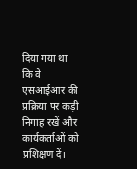दिया गया था कि वे एसआईआर की प्रक्रिया पर कड़ी निगाह रखें और कार्यकर्ताओं को प्रशिक्षण दें।